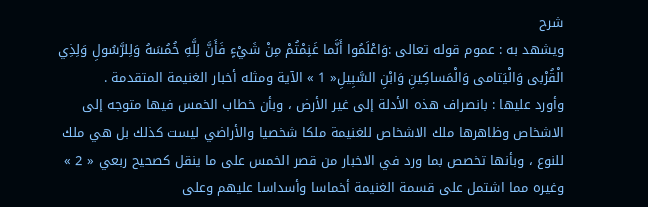شرح
ويشهد به : عموم قوله تعالى :وَاعْلَمُوا أَنَّما غَنِمْتُمْ مِنْ شَيْءٍ فَأَنَّ لِلَّهِ خُمُسَهُ وَلِلرَّسُولِ وَلِذِي الْقُرْبى وَالْيَتامى وَالْمَساكِينِ وَابْنِ السَّبِيلِ« 1 » الآية ومثله أخبار الغنيمة المتقدمة .
وأورد عليها : بانصراف هذه الأدلة إلى غير الأرض ، وبأن خطاب الخمس فيها متوجه إلى الاشخاص وظاهرها ملك الاشخاص للغنيمة ملكا شخصيا والأراضي ليست كذلك بل هي ملك للنوع ، وبأنها تخصص بما ورد في الاخبار من قصر الخمس على ما ينقل كصحيح ربعي « 2 » وغيره مما اشتمل على قسمة الغنيمة أخماسا وأسداسا عليهم وعلى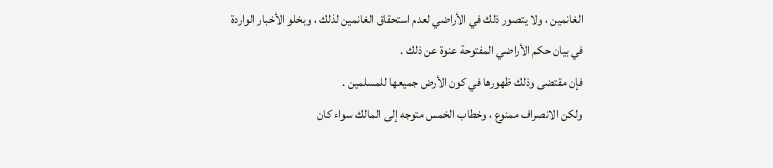الغانمين ، ولا يتصور ذلك في الأراضي لعدم استحقاق الغانمين لذلك ، وبخلو الأخبار الواردة في بيان حكم الأراضي المفتوحة عنوة عن ذلك .
فإن مقتضى وذلك ظهورها في كون الأرض جميعها للمسلمين .
ولكن الانصراف ممنوع ، وخطاب الخمس متوجه إلى المالك سواء كان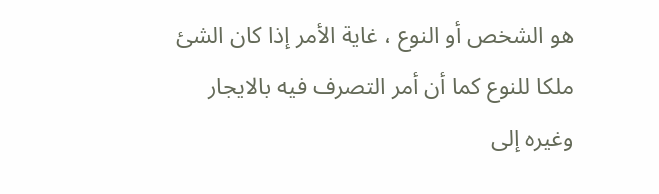هو الشخص أو النوع ، غاية الأمر إذا كان الشئ ملكا للنوع كما أن أمر التصرف فيه بالايجار وغيره إلى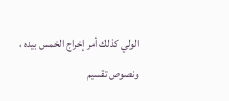الولي كذلك أمر إخراج الخمس بيده ، ونصوص تقسيم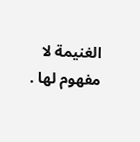الغنيمة لا مفهوم لها .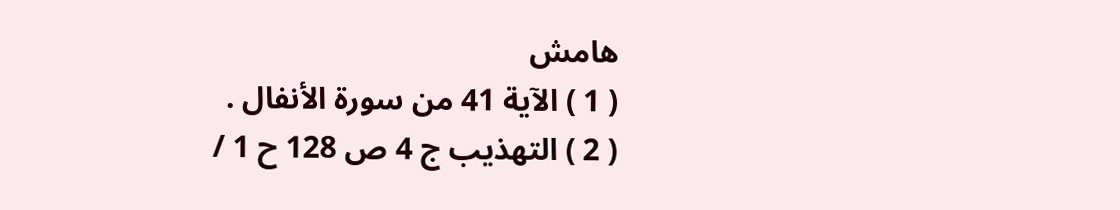هامش
( 1 ) الآية 41 من سورة الأنفال .
( 2 ) التهذيب ج 4 ص 128 ح 1 /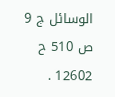الوسائل ج 9 ص 510 ح 12602 .